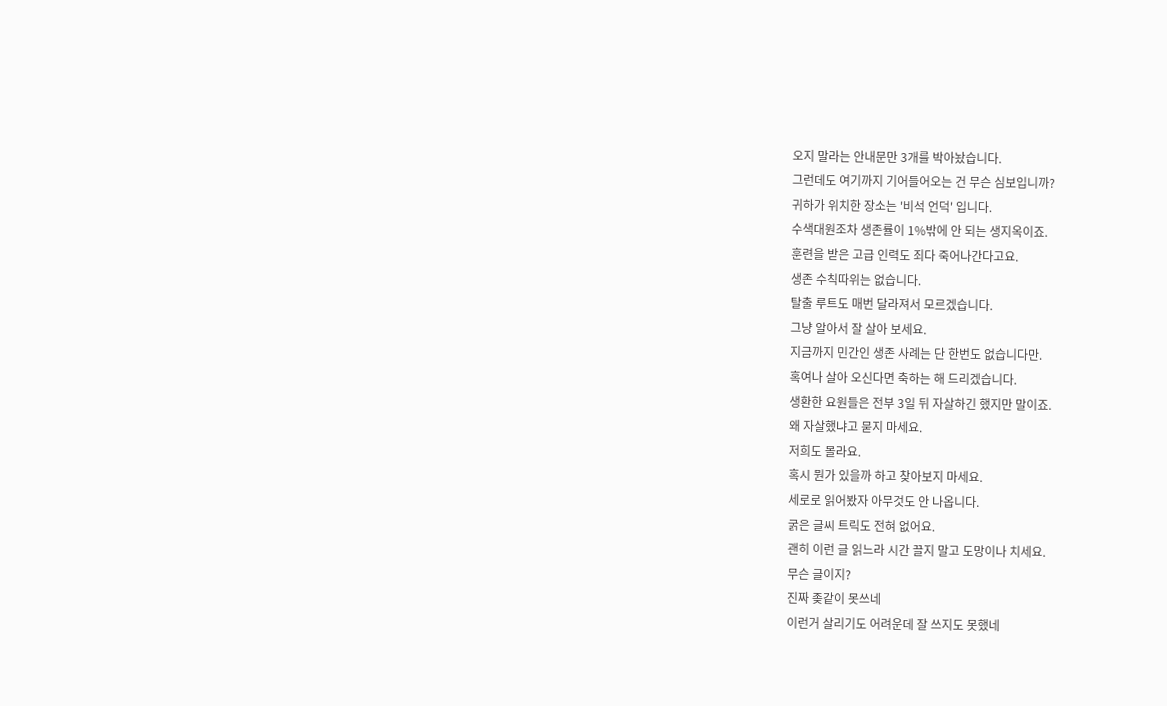오지 말라는 안내문만 3개를 박아놨습니다.
그런데도 여기까지 기어들어오는 건 무슨 심보입니까?
귀하가 위치한 장소는 '비석 언덕' 입니다.
수색대원조차 생존률이 1%밖에 안 되는 생지옥이죠.
훈련을 받은 고급 인력도 죄다 죽어나간다고요.
생존 수칙따위는 없습니다.
탈출 루트도 매번 달라져서 모르겠습니다.
그냥 알아서 잘 살아 보세요.
지금까지 민간인 생존 사례는 단 한번도 없습니다만.
혹여나 살아 오신다면 축하는 해 드리겠습니다.
생환한 요원들은 전부 3일 뒤 자살하긴 했지만 말이죠.
왜 자살했냐고 묻지 마세요.
저희도 몰라요.
혹시 뭔가 있을까 하고 찾아보지 마세요.
세로로 읽어봤자 아무것도 안 나옵니다.
굵은 글씨 트릭도 전혀 없어요.
괜히 이런 글 읽느라 시간 끌지 말고 도망이나 치세요.
무슨 글이지?
진짜 좆같이 못쓰네
이런거 살리기도 어려운데 잘 쓰지도 못했네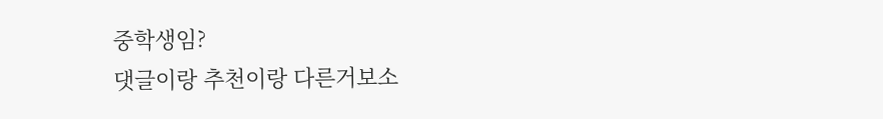중학생임?
댓글이랑 추천이랑 다른거보소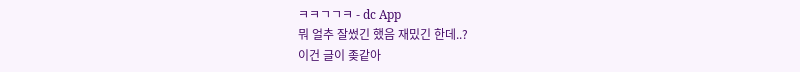ㅋㅋㄱㄱㅋ - dc App
뭐 얼추 잘썼긴 했음 재밌긴 한데..?
이건 글이 좆같아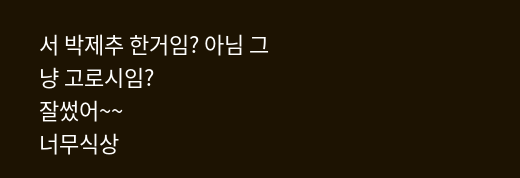서 박제추 한거임? 아님 그냥 고로시임?
잘썼어~~
너무식상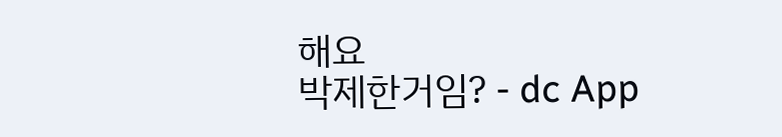해요
박제한거임? - dc App